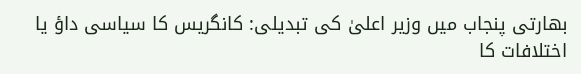بھارتی پنجاب میں وزیر اعلیٰ کی تبدیلی: کانگریس کا سیاسی داؤ یا اختلافات کا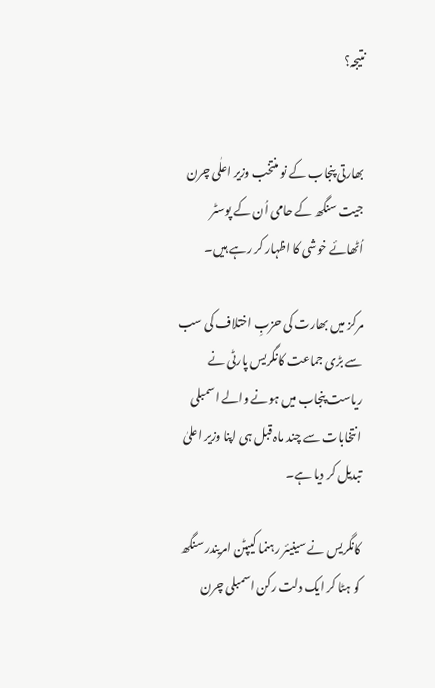نتیجہ؟


بھارتی پنجاب کے نو منتخب وزیر اعلٰی چرن جیت سنگھ کے حامی اُن کے پوسٹر اُٹھائے خوشی کا اظہار کر رہے ہیں۔

مرکز میں بھارت کی حزبِ اختلاف کی سب سے بڑی جماعت کانگریس پارٹی نے ریاست پنجاب میں ہونے والے اسمبلی انتخابات سے چند ماہ قبل ہی اپنا وزیر اعلیٰ تبدیل کر دیا ہے۔

کانگریس نے سینیئر رہنما کیپٹن امریندر سنگھ کو ہٹا کر ایک دلت رکن اسمبلی چرن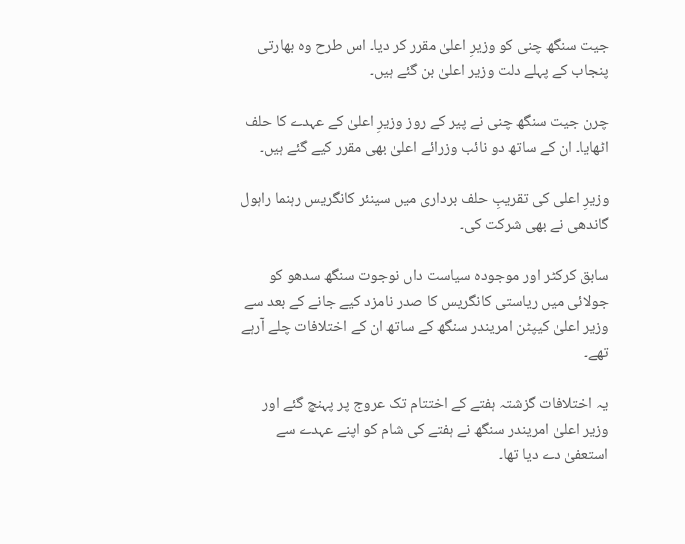جیت سنگھ چنی کو وزیرِ اعلیٰ مقرر کر دیا۔ اس طرح وہ بھارتی پنجاب کے پہلے دلت وزیر اعلیٰ بن گئے ہیں۔

چرن جیت سنگھ چنی نے پیر کے روز وزیرِ اعلیٰ کے عہدے کا حلف اٹھایا۔ ان کے ساتھ دو نائب وزرائے اعلیٰ بھی مقرر کیے گئے ہیں۔

وزیرِ اعلی کی تقریبِ حلف برداری میں سینئر کانگریس رہنما راہول گاندھی نے بھی شرکت کی۔

سابق کرکٹر اور موجودہ سیاست داں نوجوت سنگھ سدھو کو جولائی میں ریاستی کانگریس کا صدر نامزد کیے جانے کے بعد سے وزیر اعلیٰ کیپٹن امریندر سنگھ کے ساتھ ان کے اختلافات چلے آرہے تھے۔

یہ اختلافات گزشتہ ہفتے کے اختتام تک عروج پر پہنچ گئے اور وزیر اعلیٰ امریندر سنگھ نے ہفتے کی شام کو اپنے عہدے سے استعفیٰ دے دیا تھا۔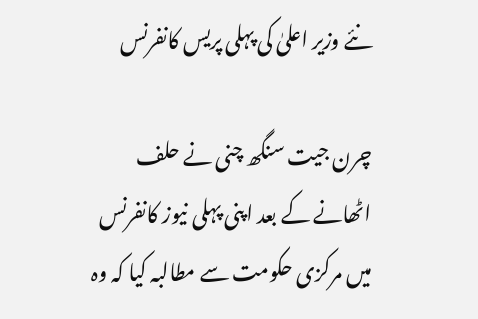نئے وزیر اعلیٰ کی پہلی پریس کانفرنس

چرن جیت سنگھ چنی نے حلف اٹھانے کے بعد اپنی پہلی نیوز کانفرنس میں مرکزی حکومت سے مطالبہ کیا کہ وہ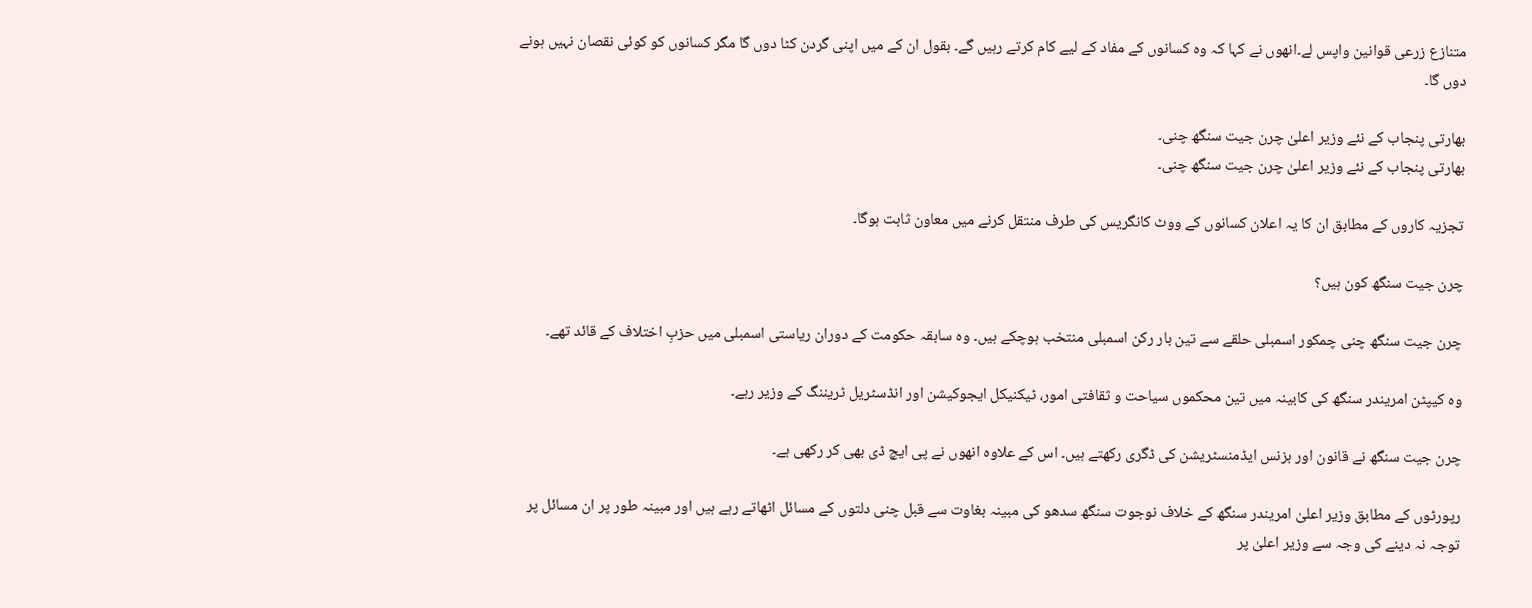متنازع زرعی قوانین واپس لے۔انھوں نے کہا کہ وہ کسانوں کے مفاد کے لیے کام کرتے رہیں گے۔ بقول ان کے میں اپنی گردن کٹا دوں گا مگر کسانوں کو کوئی نقصان نہیں ہونے دوں گا۔

بھارتی پنجاب کے نئے وزیر اعلیٰ چرن جیت سنگھ چنی۔
بھارتی پنجاب کے نئے وزیر اعلیٰ چرن جیت سنگھ چنی۔

تجزیہ کاروں کے مطابق ان کا یہ اعلان کسانوں کے ووٹ کانگریس کی طرف منتقل کرنے میں معاون ثابت ہوگا۔

چرن جیت سنگھ کون ہیں؟

چرن جیت سنگھ چنی چمکور اسمبلی حلقے سے تین بار رکن اسمبلی منتخب ہوچکے ہیں۔ وہ سابقہ حکومت کے دوران ریاستی اسمبلی میں حزبِ اختلاف کے قائد تھے۔

وہ کیپٹن امریندر سنگھ کی کابینہ میں تین محکموں سیاحت و ثقافتی امور، ٹیکنیکل ایجوکیشن اور انڈسٹریل ٹریننگ کے وزیر رہے۔

چرن جیت سنگھ نے قانون اور بزنس ایڈمنسٹریشن کی ڈگری رکھتے ہیں۔ اس کے علاوہ انھوں نے پی ایچ ڈی بھی کر رکھی ہے۔

رپورٹوں کے مطابق وزیر اعلیٰ امریندر سنگھ کے خلاف نوجوت سنگھ سدھو کی مبینہ بغاوت سے قبل چنی دلتوں کے مسائل اٹھاتے رہے ہیں اور مبینہ طور پر ان مسائل پر توجہ نہ دینے کی وجہ سے وزیر اعلیٰ پر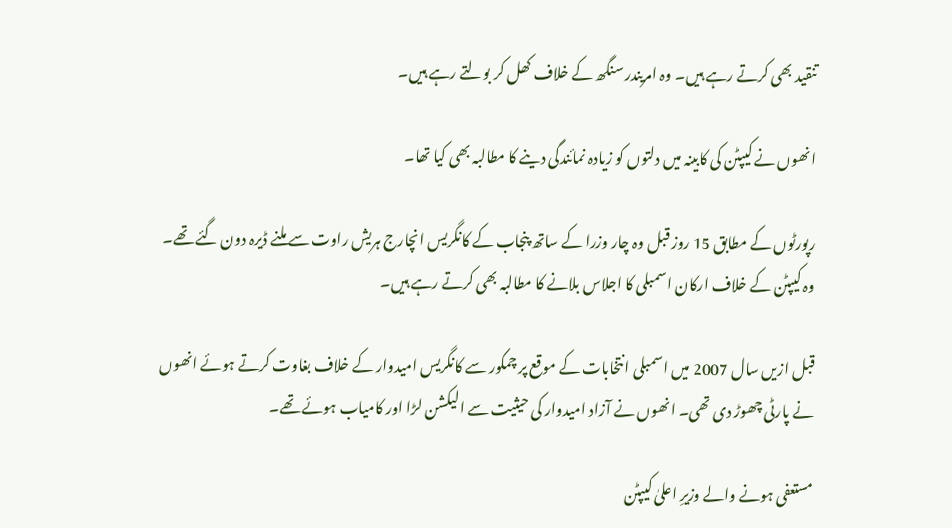تنقید بھی کرتے رہے ہیں۔ وہ امریندر سنگھ کے خلاف کھل کر بولتے رہے ہیں۔

انھوں نے کیپٹن کی کابینہ میں دلتوں کو زیادہ نمائندگی دینے کا مطالبہ بھی کیا تھا۔

رپورٹوں کے مطابق 15 روز قبل وہ چار وزرا کے ساتھ پنجاب کے کانگریس انچارج ہریش راوت سے ملنے ڈیرہ دون گئے تھے۔ وہ کیپٹن کے خلاف ارکان اسمبلی کا اجلاس بلانے کا مطالبہ بھی کرتے رہے ہیں۔

قبل ازیں سال 2007 میں اسمبلی انتخابات کے موقع پر چمکور سے کانگریس امیدوار کے خلاف بغاوت کرتے ہوئے انھوں نے پارٹی چھوڑ دی تھی۔ انھوں نے آزاد امیدوار کی حیثیت سے الیکشن لڑا اور کامیاب ہوئے تھے۔

مستعفی ہونے والے وزیرِ اعلیٰ کیپٹن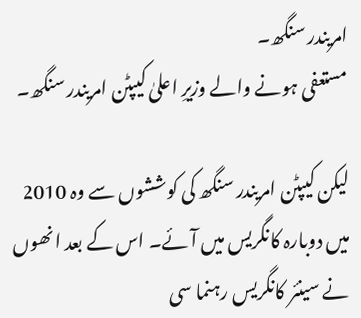امریندر سنگھ۔
مستعفی ہونے والے وزیرِ اعلیٰ کیپٹن امریندر سنگھ۔

لیکن کیپٹن امریندر سنگھ کی کوششوں سے وہ 2010 میں دوبارہ کانگریس میں آئے۔ اس کے بعد انھوں نے سینئر کانگریس رہنما سی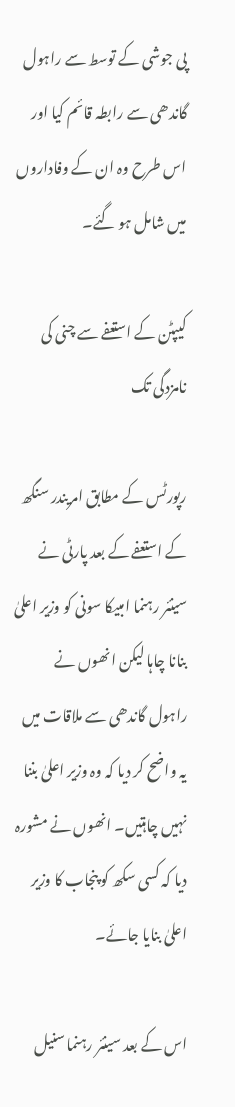پی جوشی کے توسط سے راہول گاندھی سے رابطہ قائم کیا اور اس طرح وہ ان کے وفاداروں میں شامل ہو گئے۔

کیپٹن کے استعفے سے چنی کی نامزدگی تک

رپورٹس کے مطابق امریندر سنگھ کے استعفے کے بعد پارٹی نے سینئر رہنما امبیکا سونی کو وزیر اعلیٰ بنانا چاہا لیکن انھوں نے راہول گاندھی سے ملاقات میں یہ واضح کر دیا کہ وہ وزیر اعلیٰ بننا نہیں چاہتیں۔ انھوں نے مشورہ دیا کہ کسی سکھ کو پنجاب کا وزیر اعلیٰ بنایا جائے۔

اس کے بعد سینئر رہنما سنیل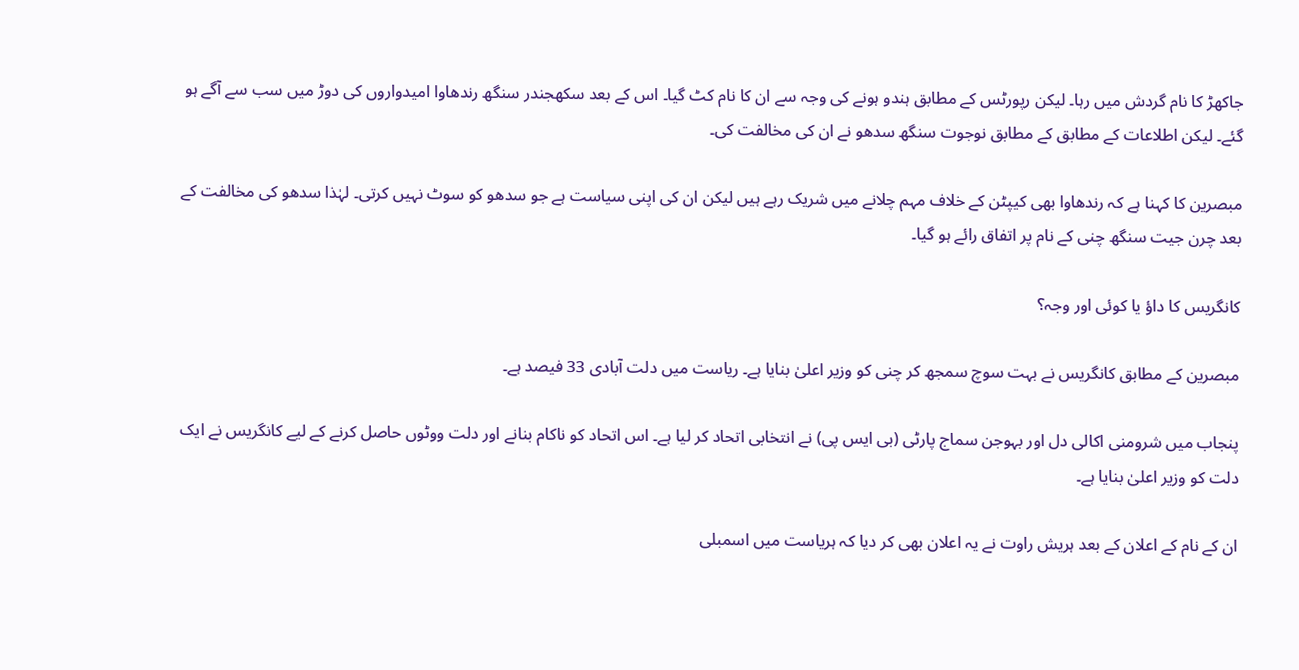جاکھڑ کا نام گردش میں رہا۔ لیکن رپورٹس کے مطابق ہندو ہونے کی وجہ سے ان کا نام کٹ گیا۔ اس کے بعد سکھجندر سنگھ رندھاوا امیدواروں کی دوڑ میں سب سے آگے ہو گئے۔ لیکن اطلاعات کے مطابق کے مطابق نوجوت سنگھ سدھو نے ان کی مخالفت کی۔

مبصرین کا کہنا ہے کہ رندھاوا بھی کیپٹن کے خلاف مہم چلانے میں شریک رہے ہیں لیکن ان کی اپنی سیاست ہے جو سدھو کو سوٹ نہیں کرتی۔ لہٰذا سدھو کی مخالفت کے بعد چرن جیت سنگھ چنی کے نام پر اتفاق رائے ہو گیا۔

کانگریس کا داؤ یا کوئی اور وجہ؟

مبصرین کے مطابق کانگریس نے بہت سوچ سمجھ کر چنی کو وزیر اعلیٰ بنایا ہے۔ ریاست میں دلت آبادی 33 فیصد ہے۔

پنجاب میں شرومنی اکالی دل اور بہوجن سماج پارٹی (بی ایس پی) نے انتخابی اتحاد کر لیا ہے۔ اس اتحاد کو ناکام بنانے اور دلت ووٹوں حاصل کرنے کے لیے کانگریس نے ایک دلت کو وزیر اعلیٰ بنایا ہے۔

ان کے نام کے اعلان کے بعد ہریش راوت نے یہ اعلان بھی کر دیا کہ ہریاست میں اسمبلی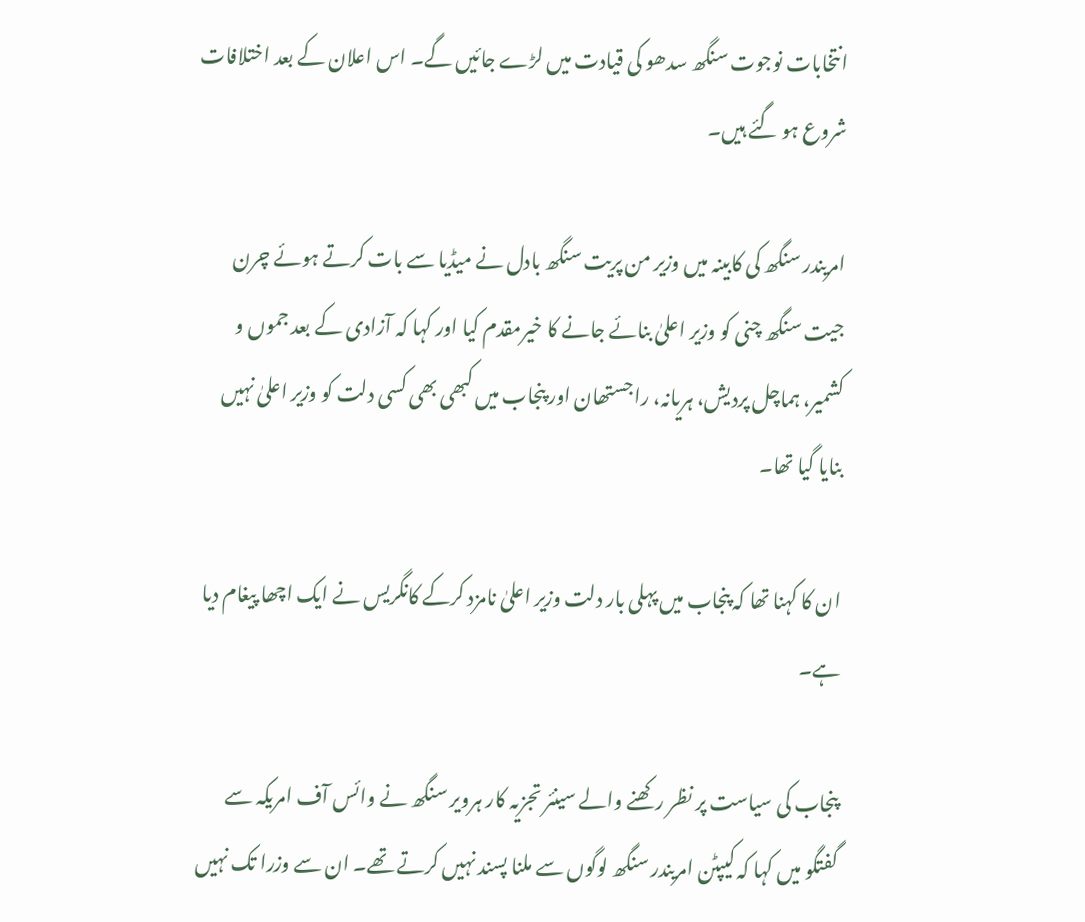انتخابات نوجوت سنگھ سدھو کی قیادت میں لڑے جائیں گے۔ اس اعلان کے بعد اختلافات شروع ہو گئے ہیں۔

امریندر سنگھ کی کابینہ میں وزیر من پریت سنگھ بادل نے میڈیا سے بات کرتے ہوئے چرن جیت سنگھ چنی کو وزیر اعلیٰ بنائے جانے کا خیرمقدم کیا اور کہا کہ آزادی کے بعد جموں و کشمیر، ہماچل پردیش، ہریانہ، راجستھان اور پنجاب میں کبھی بھی کسی دلت کو وزیر اعلیٰ نہیں بنایا گیا تھا۔

ان کا کہنا تھا کہ پنجاب میں پہلی بار دلت وزیر اعلیٰ نامزد کرکے کانگریس نے ایک اچھا پیغام دیا ہے۔

پنجاب کی سیاست پر نظر رکھنے والے سینئر تجزیہ کار ہرویر سنگھ نے وائس آف امریکہ سے گفتگو میں کہا کہ کیپٹن امریندر سنگھ لوگوں سے ملنا پسند نہیں کرتے تھے۔ ان سے وزرا تک نہیں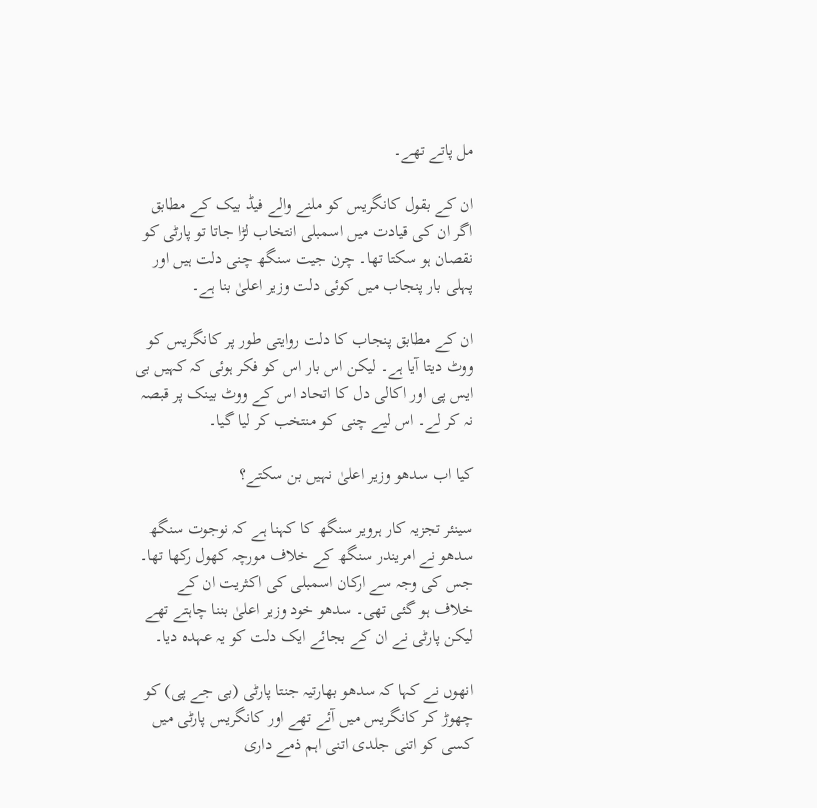مل پاتے تھے۔

ان کے بقول کانگریس کو ملنے والے فیڈ بیک کے مطابق اگر ان کی قیادت میں اسمبلی انتخاب لڑا جاتا تو پارٹی کو نقصان ہو سکتا تھا۔ چرن جیت سنگھ چنی دلت ہیں اور پہلی بار پنجاب میں کوئی دلت وزیر اعلیٰ بنا ہے۔

ان کے مطابق پنجاب کا دلت روایتی طور پر کانگریس کو ووٹ دیتا آیا ہے۔ لیکن اس بار اس کو فکر ہوئی کہ کہیں بی ایس پی اور اکالی دل کا اتحاد اس کے ووٹ بینک پر قبصہ نہ کر لے۔ اس لیے چنی کو منتخب کر لیا گیا۔

کیا اب سدھو وزیر اعلیٰ نہیں بن سکتے؟

سینئر تجزیہ کار ہرویر سنگھ کا کہنا ہے کہ نوجوت سنگھ سدھو نے امریندر سنگھ کے خلاف مورچہ کھول رکھا تھا۔ جس کی وجہ سے ارکان اسمبلی کی اکثریت ان کے خلاف ہو گئی تھی۔ سدھو خود وزیر اعلیٰ بننا چاہتے تھے لیکن پارٹی نے ان کے بجائے ایک دلت کو یہ عہدہ دیا۔

انھوں نے کہا کہ سدھو بھارتیہ جنتا پارٹی (بی جے پی) کو چھوڑ کر کانگریس میں آئے تھے اور کانگریس پارٹی میں کسی کو اتنی جلدی اتنی اہم ذمے داری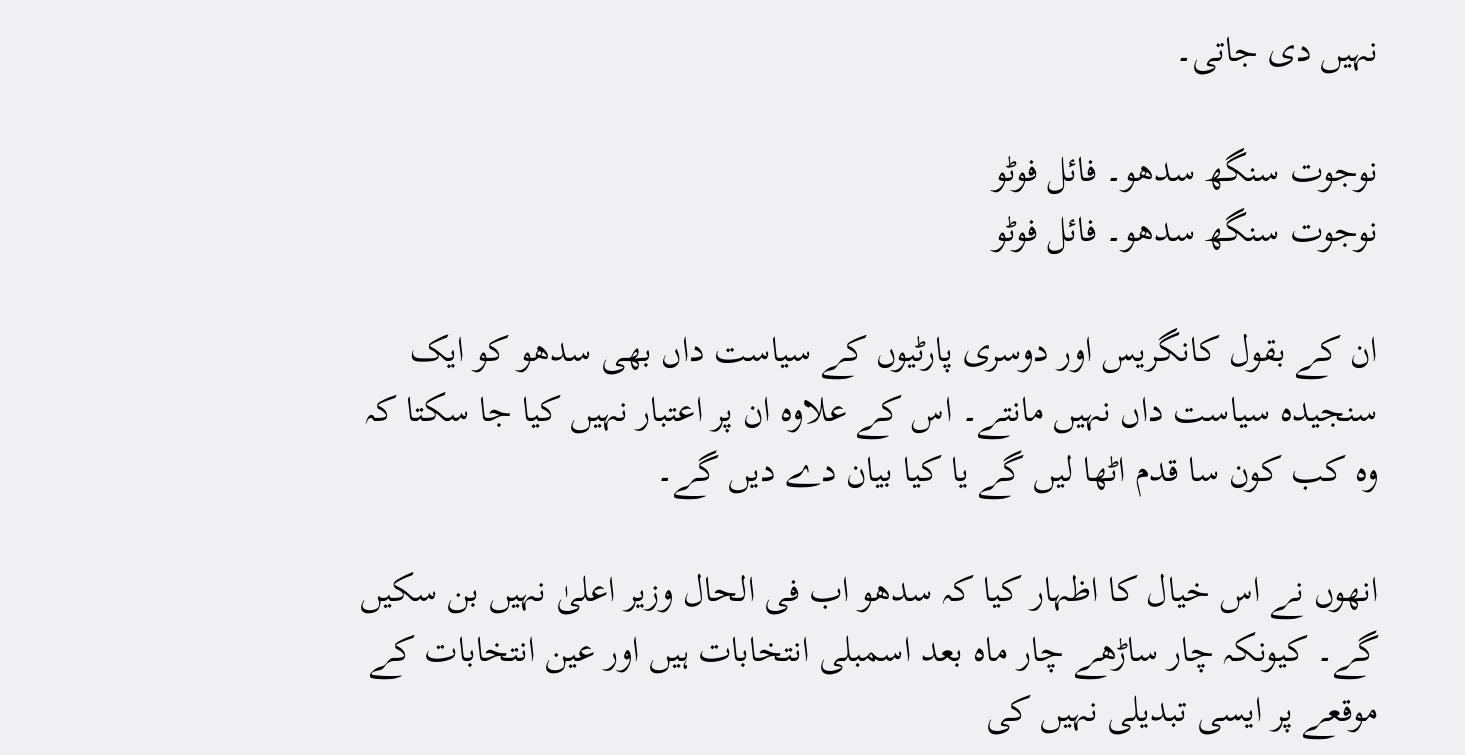نہیں دی جاتی۔

نوجوت سنگھ سدھو۔ فائل فوٹو
نوجوت سنگھ سدھو۔ فائل فوٹو

ان کے بقول کانگریس اور دوسری پارٹیوں کے سیاست داں بھی سدھو کو ایک سنجیدہ سیاست داں نہیں مانتے۔ اس کے علاوہ ان پر اعتبار نہیں کیا جا سکتا کہ وہ کب کون سا قدم اٹھا لیں گے یا کیا بیان دے دیں گے۔

انھوں نے اس خیال کا اظہار کیا کہ سدھو اب فی الحال وزیر اعلیٰ نہیں بن سکیں گے۔ کیونکہ چار ساڑھے چار ماہ بعد اسمبلی انتخابات ہیں اور عین انتخابات کے موقعے پر ایسی تبدیلی نہیں کی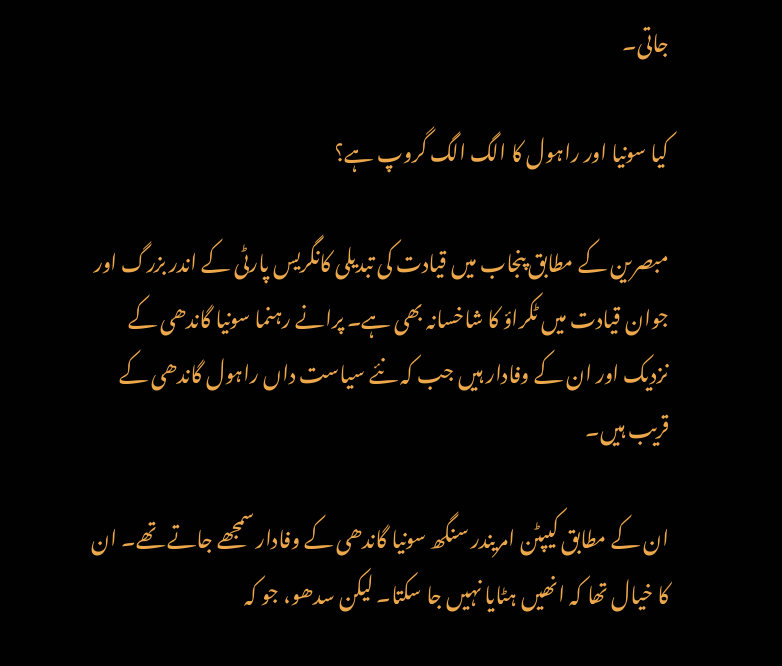جاتی۔

کیا سونیا اور راہول کا الگ الگ گروپ ہے؟

مبصرین کے مطابق پنجاب میں قیادت کی تبدیلی کانگریس پارٹی کے اندر بزرگ اور جوان قیادت میں ٹکراؤ کا شاخسانہ بھی ہے۔ پرانے رہنما سونیا گاندھی کے نزدیک اور ان کے وفادار ہیں جب کہ نئے سیاست داں راہول گاندھی کے قریب ہیں۔

ان کے مطابق کیپٹن امریندر سنگھ سونیا گاندھی کے وفادار سمجھے جاتے تھے۔ ان کا خیال تھا کہ انھیں ہٹایا نہیں جا سکتا۔ لیکن سدھو، جو کہ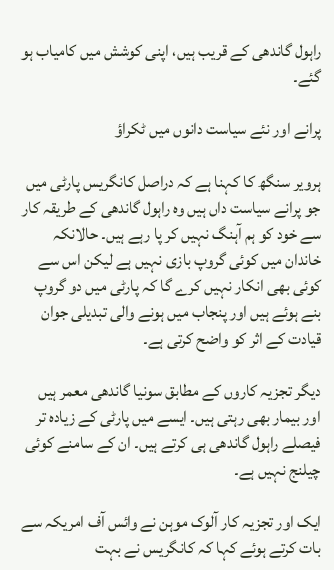راہول گاندھی کے قریب ہیں، اپنی کوشش میں کامیاب ہو گئے۔

پرانے اور نئے سیاست دانوں میں ٹکراؤ

ہرویر سنگھ کا کہنا ہے کہ دراصل کانگریس پارٹی میں جو پرانے سیاست داں ہیں وہ راہول گاندھی کے طریقہ کار سے خود کو ہم آہنگ نہیں کر پا رہے ہیں۔ حالانکہ خاندان میں کوئی گروپ بازی نہیں ہے لیکن اس سے کوئی بھی انکار نہیں کرے گا کہ پارٹی میں دو گروپ بنے ہوئے ہیں اور پنجاب میں ہونے والی تبدیلی جوان قیادت کے اثر کو واضح کرتی ہے۔

دیگر تجزیہ کاروں کے مطابق سونیا گاندھی معمر ہیں اور بیمار بھی رہتی ہیں۔ ایسے میں پارٹی کے زیادہ تر فیصلے راہول گاندھی ہی کرتے ہیں۔ ان کے سامنے کوئی چیلنج نہیں ہے۔

ایک اور تجزیہ کار آلوک موہن نے وائس آف امریکہ سے بات کرتے ہوئے کہا کہ کانگریس نے بہت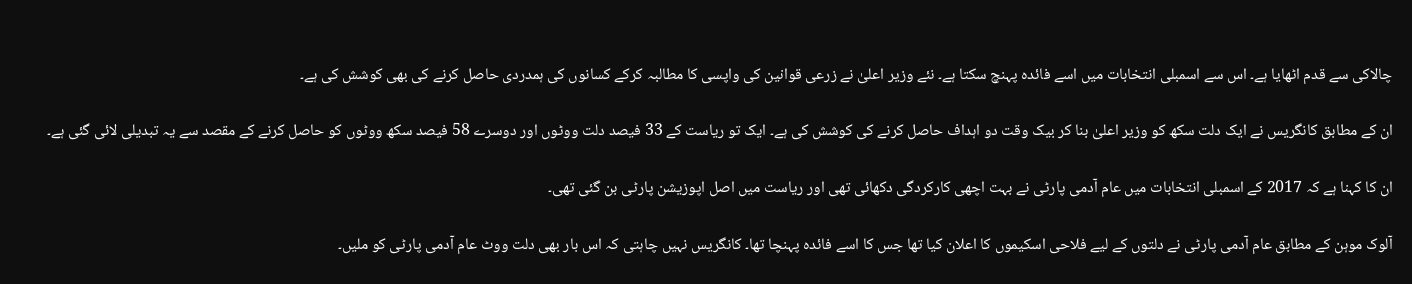چالاکی سے قدم اٹھایا ہے۔ اس سے اسمبلی انتخابات میں اسے فائدہ پہنچ سکتا ہے۔ نئے وزیر اعلیٰ نے زرعی قوانین کی واپسی کا مطالبہ کرکے کسانوں کی ہمدردی حاصل کرنے کی بھی کوشش کی ہے۔

ان کے مطابق کانگریس نے ایک دلت سکھ کو وزیر اعلیٰ بنا کر بیک وقت دو اہداف حاصل کرنے کی کوشش کی ہے۔ ایک تو ریاست کے 33 فیصد دلت ووٹوں اور دوسرے 58 فیصد سکھ ووٹوں کو حاصل کرنے کے مقصد سے یہ تبدیلی لائی گئی ہے۔

ان کا کہنا ہے کہ 2017 کے اسمبلی انتخابات میں عام آدمی پارٹی نے بہت اچھی کارکردگی دکھائی تھی اور ریاست میں اصل اپوزیشن پارٹی بن گئی تھی۔

آلوک موہن کے مطابق عام آدمی پارٹی نے دلتوں کے لیے فلاحی اسکیموں کا اعلان کیا تھا جس کا اسے فائدہ پہنچا تھا۔ کانگریس نہیں چاہتی کہ اس بار بھی دلت ووٹ عام آدمی پارٹی کو ملیں۔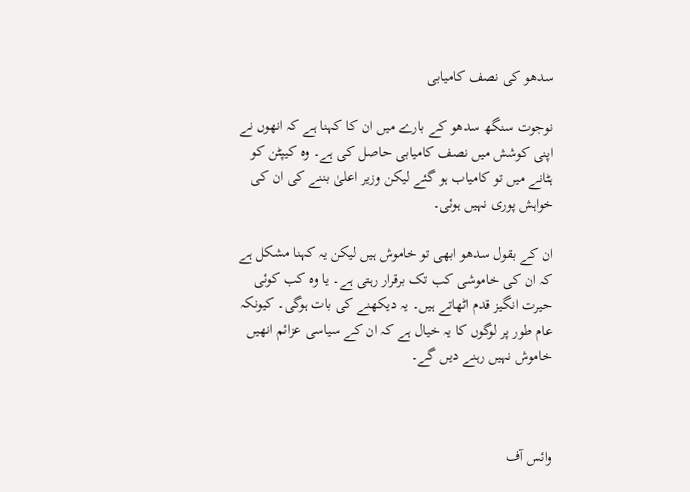سدھو کی نصف کامیابی

نوجوت سنگھ سدھو کے بارے میں ان کا کہنا ہے کہ انھوں نے اپنی کوشش میں نصف کامیابی حاصل کی ہے۔ وہ کیپٹن کو ہٹانے میں تو کامیاب ہو گئے لیکن وزیر اعلیٰ بننے کی ان کی خواہش پوری نہیں ہوئی۔

ان کے بقول سدھو ابھی تو خاموش ہیں لیکن یہ کہنا مشکل ہے کہ ان کی خاموشی کب تک برقرار رہتی ہے۔ یا وہ کب کوئی حیرت انگیز قدم اٹھاتے ہیں۔ یہ دیکھنے کی بات ہوگی۔ کیونکہ عام طور پر لوگوں کا یہ خیال ہے کہ ان کے سیاسی عزائم انھیں خاموش نہیں رہنے دیں گے۔



وائس آف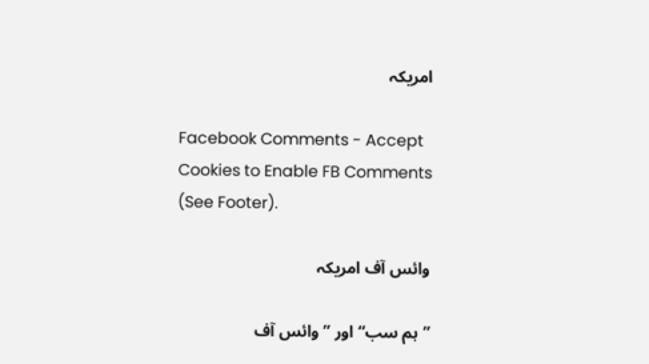امریکہ

Facebook Comments - Accept Cookies to Enable FB Comments (See Footer).

وائس آف امریکہ

”ہم سب“ اور ”وائس آف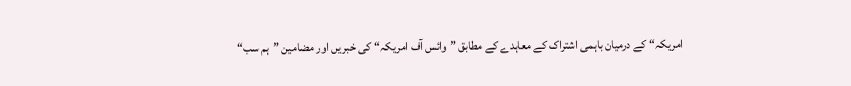امریکہ“ کے درمیان باہمی اشتراک کے معاہدے کے مطابق ”وائس آف امریکہ“ کی خبریں اور مضامین ”ہم سب“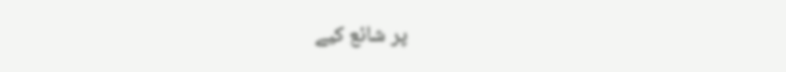پر شائع کیے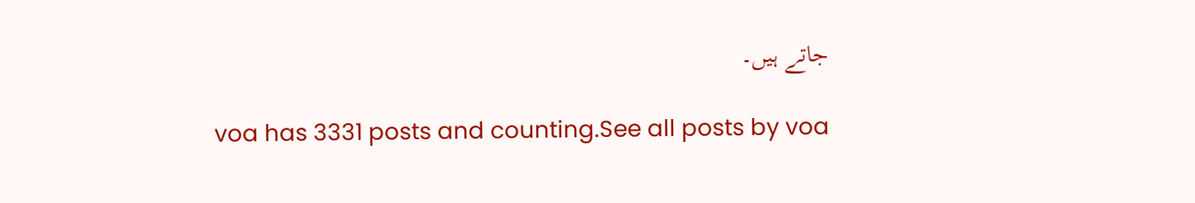جاتے ہیں۔

voa has 3331 posts and counting.See all posts by voa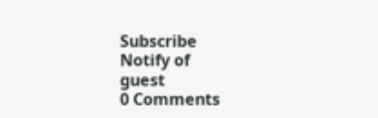Subscribe
Notify of
guest
0 Comments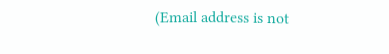(Email address is not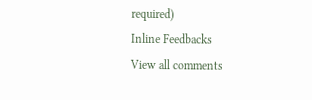required)
Inline Feedbacks
View all comments